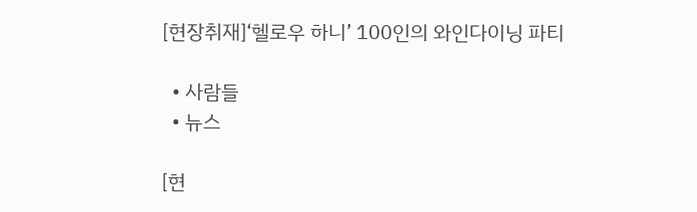[현장취재]‘헬로우 하니’ 100인의 와인다이닝 파티

  • 사람들
  • 뉴스

[현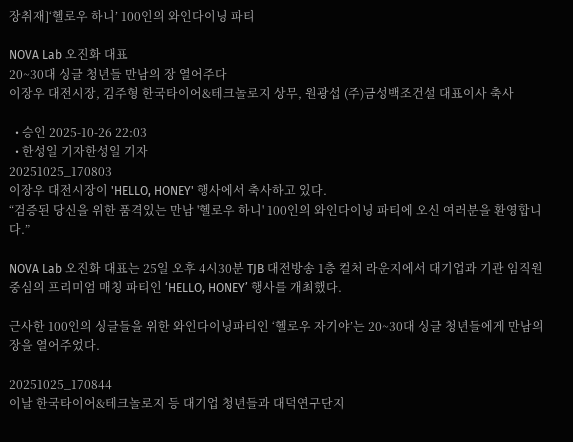장취재]‘헬로우 하니’ 100인의 와인다이닝 파티

NOVA Lab 오진화 대표
20~30대 싱글 청년들 만남의 장 열어주다
이장우 대전시장, 김주형 한국타이어&테크놀로지 상무, 원광섭 (주)금성백조건설 대표이사 축사

  • 승인 2025-10-26 22:03
  • 한성일 기자한성일 기자
20251025_170803
이장우 대전시장이 'HELLO, HONEY' 행사에서 축사하고 있다.
“검증된 당신을 위한 품격있는 만남 '헬로우 하니' 100인의 와인다이닝 파티에 오신 여러분을 환영합니다.”

NOVA Lab 오진화 대표는 25일 오후 4시30분 TJB 대전방송 1층 컬처 라운지에서 대기업과 기관 임직원 중심의 프리미엄 매칭 파티인 ‘HELLO, HONEY’ 행사를 개최했다.

근사한 100인의 싱글들을 위한 와인다이닝파티인 ‘헬로우 자기야’는 20~30대 싱글 청년들에게 만남의 장을 열어주었다.

20251025_170844
이날 한국타이어&테크놀로지 등 대기업 청년들과 대덕연구단지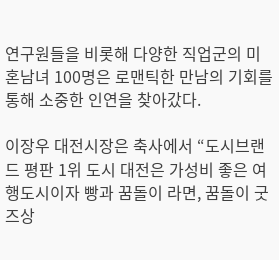연구원들을 비롯해 다양한 직업군의 미혼남녀 100명은 로맨틱한 만남의 기회를 통해 소중한 인연을 찾아갔다.

이장우 대전시장은 축사에서 “도시브랜드 평판 1위 도시 대전은 가성비 좋은 여행도시이자 빵과 꿈돌이 라면, 꿈돌이 굿즈상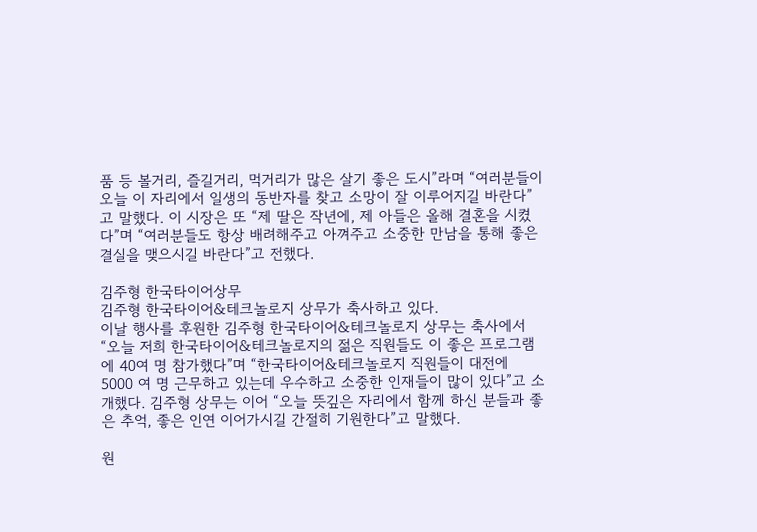품 등 볼거리, 즐길거리, 먹거리가 많은 살기 좋은 도시”라며 “여러분들이 오늘 이 자리에서 일생의 동반자를 찾고 소망이 잘 이루어지길 바란다”고 말했다. 이 시장은 또 “제 딸은 작년에, 제 아들은 올해 결혼을 시켰다”며 “여러분들도 항상 배려해주고 아껴주고 소중한 만남을 통해 좋은 결실을 맺으시길 바란다”고 전했다.

김주형 한국타이어상무
김주형 한국타이어&테크놀로지 상무가 축사하고 있다.
이날 행사를 후원한 김주형 한국타이어&테크놀로지 상무는 축사에서 “오늘 저희 한국타이어&테크놀로지의 젊은 직원들도 이 좋은 프로그램에 40여 명 참가했다”며 “한국타이어&테크놀로지 직원들이 대전에 5000 여 명 근무하고 있는데 우수하고 소중한 인재들이 많이 있다”고 소개했다. 김주형 상무는 이어 “오늘 뜻깊은 자리에서 함께 하신 분들과 좋은 추억, 좋은 인연 이어가시길 간절히 기원한다”고 말했다.

원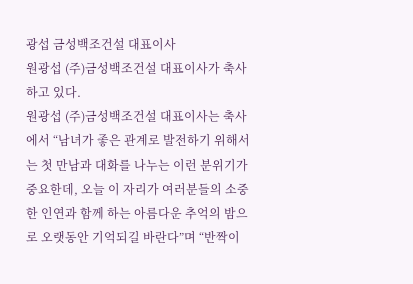광섭 금성백조건설 대표이사
원광섭 (주)금성백조건설 대표이사가 축사하고 있다.
원광섭 (주)금성백조건설 대표이사는 축사에서 “남녀가 좋은 관계로 발전하기 위해서는 첫 만남과 대화를 나누는 이런 분위기가 중요한데, 오늘 이 자리가 여러분들의 소중한 인연과 함께 하는 아름다운 추억의 밤으로 오랫동안 기억되길 바란다”며 “반짝이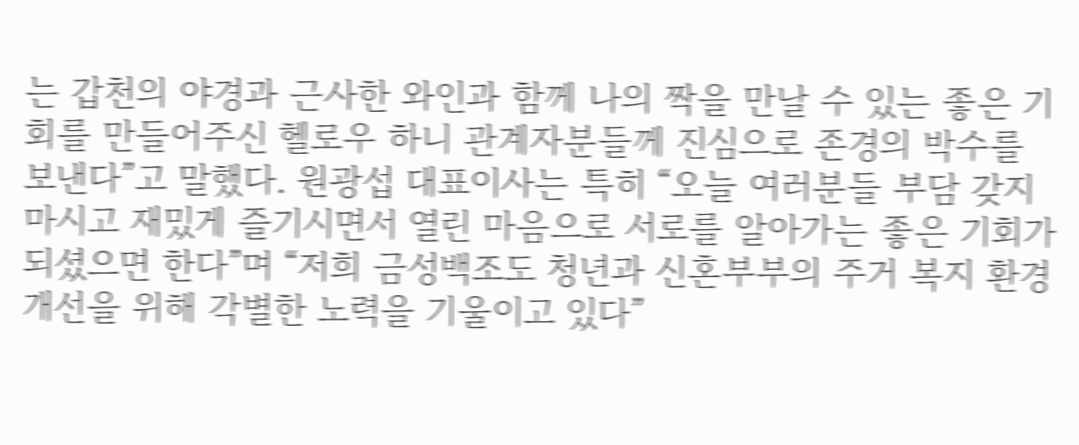는 갑천의 야경과 근사한 와인과 함께 나의 짝을 만날 수 있는 좋은 기회를 만들어주신 헬로우 하니 관계자분들께 진심으로 존경의 박수를 보낸다”고 말했다. 원광섭 대표이사는 특히 “오늘 여러분들 부담 갖지 마시고 재밌게 즐기시면서 열린 마음으로 서로를 알아가는 좋은 기회가 되셨으면 한다”며 “저희 금성백조도 청년과 신혼부부의 주거 복지 환경 개선을 위해 각별한 노력을 기울이고 있다”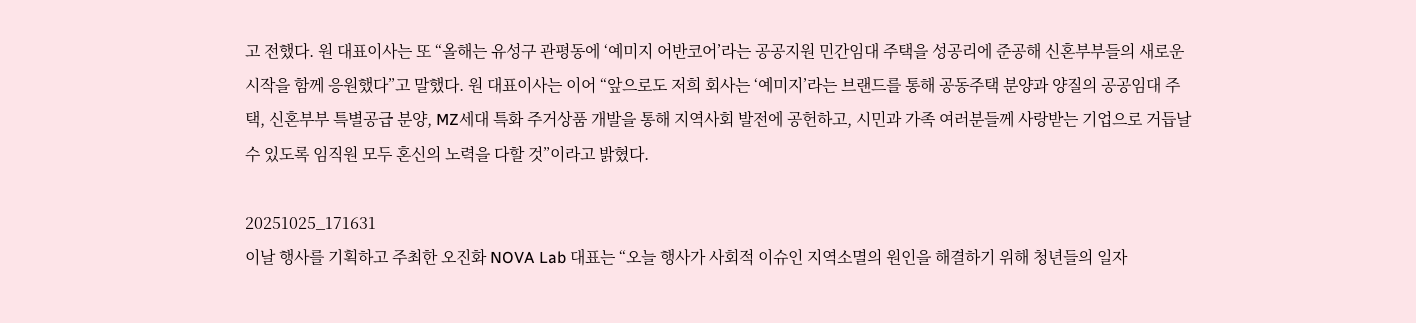고 전했다. 원 대표이사는 또 “올해는 유성구 관평동에 ‘예미지 어반코어’라는 공공지원 민간임대 주택을 성공리에 준공해 신혼부부들의 새로운 시작을 함께 응원했다”고 말했다. 원 대표이사는 이어 “앞으로도 저희 회사는 ‘예미지’라는 브랜드를 통해 공동주택 분양과 양질의 공공임대 주택, 신혼부부 특별공급 분양, MZ세대 특화 주거상품 개발을 통해 지역사회 발전에 공헌하고, 시민과 가족 여러분들께 사랑받는 기업으로 거듭날 수 있도록 임직원 모두 혼신의 노력을 다할 것”이라고 밝혔다.

20251025_171631
이날 행사를 기획하고 주최한 오진화 NOVA Lab 대표는 “오늘 행사가 사회적 이슈인 지역소멸의 원인을 해결하기 위해 청년들의 일자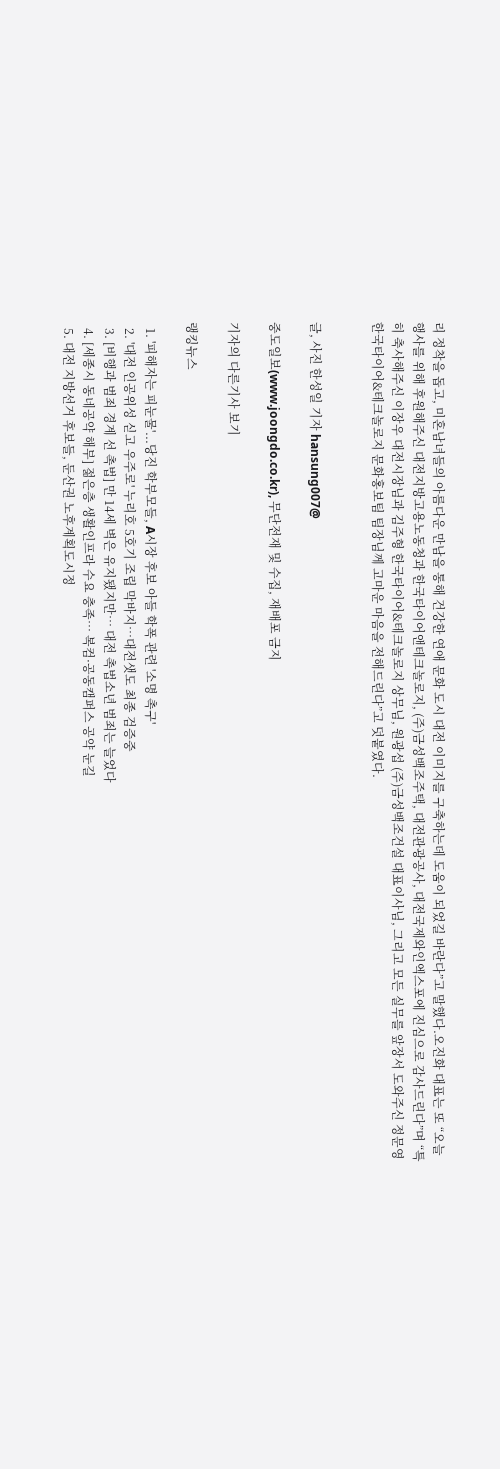리 정착을 돕고, 미혼남녀들의 아름다운 만남을 통해 건강한 연애 문화 도시 대전 이미지를 구축하는데 도움이 되었길 바란다”고 말했다.오진화 대표는 또 “오늘 행사를 위해 후원해주신 대전지방고용노동청과 한국타이어앤테크놀로지, (주)금성백조주택, 대전관광공사, 대전국제와인엑스포에 진심으로 감사드린다”며 “특히 축사해주신 이장우 대전시장님과 김주형 한국타이어&테크놀로지 상무님, 원광섭 (주)금성백조건설 대표이사님, 그리고 모든 실무를 앞장서 도와주신 정문영 한국타이어&테크놀로지 문화홍보팀 팀장님께 고마운 마음을 전해드린다”고 덧붙였다.


글, 사진 한성일 기자 hansung007@

중도일보(www.joongdo.co.kr), 무단전재 및 수집, 재배포 금지

기자의 다른기사 보기

랭킹뉴스

  1. '피해자는 피눈물'...당진 학부모들, A시장 후보 아들 학폭 관련 '소명 촉구'
  2. '대전 인공위성 싣고 우주로' 누리호 5호기 조립 막바지…대전샛도 최종 검증중
  3. [비행과 범죄 경계 선 촉법] 만 14세 벽은 유지됐지만… 대전 촉법소년 범죄는 늘었다
  4. [세종시 동네공약 해부] 젊은층 생활인프라 수요 충족… 복컴·공동캠퍼스 공약 눈길
  5. 대전 지방선거 후보들, 둔산권 노후계획도시정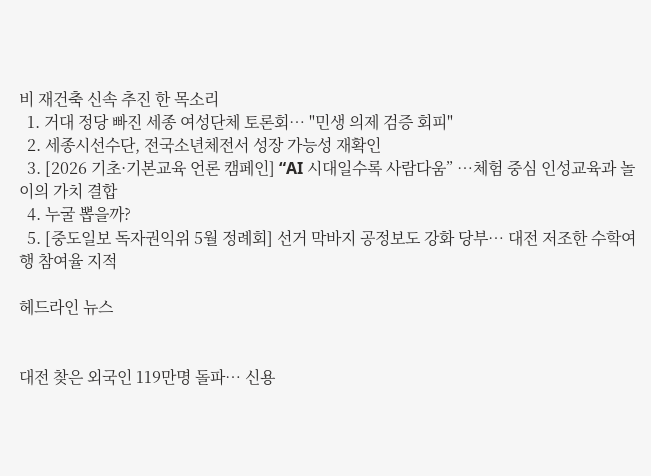비 재건축 신속 추진 한 목소리
  1. 거대 정당 빠진 세종 여성단체 토론회… "민생 의제 검증 회피"
  2. 세종시선수단, 전국소년체전서 성장 가능성 재확인
  3. [2026 기초·기본교육 언론 캠페인] “AI 시대일수록 사람다움” …체험 중심 인성교육과 놀이의 가치 결합
  4. 누굴 뽑을까?
  5. [중도일보 독자권익위 5월 정례회] 선거 막바지 공정보도 강화 당부… 대전 저조한 수학여행 참여율 지적

헤드라인 뉴스


대전 찾은 외국인 119만명 돌파… 신용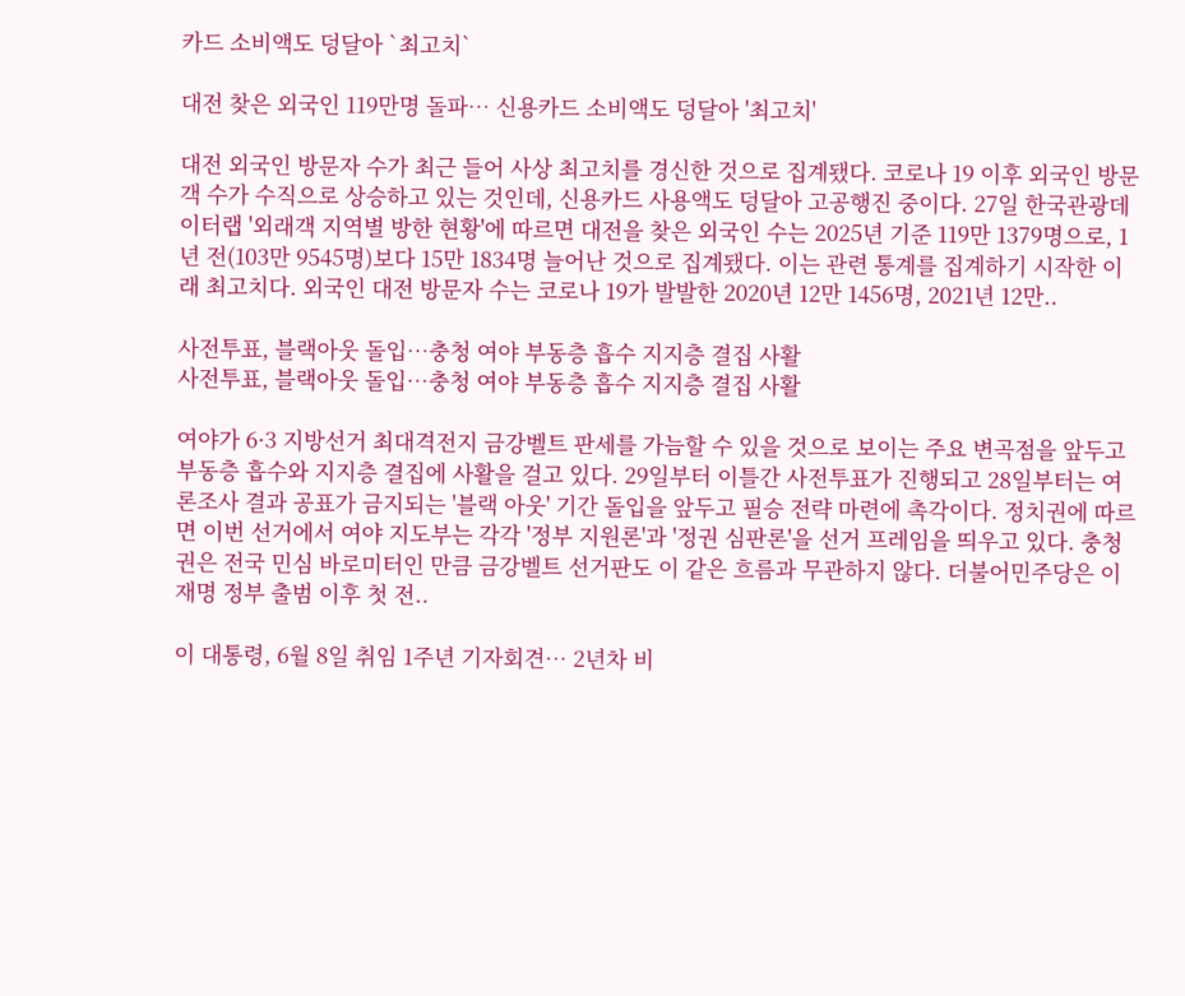카드 소비액도 덩달아 `최고치`

대전 찾은 외국인 119만명 돌파… 신용카드 소비액도 덩달아 '최고치'

대전 외국인 방문자 수가 최근 들어 사상 최고치를 경신한 것으로 집계됐다. 코로나 19 이후 외국인 방문객 수가 수직으로 상승하고 있는 것인데, 신용카드 사용액도 덩달아 고공행진 중이다. 27일 한국관광데이터랩 '외래객 지역별 방한 현황'에 따르면 대전을 찾은 외국인 수는 2025년 기준 119만 1379명으로, 1년 전(103만 9545명)보다 15만 1834명 늘어난 것으로 집계됐다. 이는 관련 통계를 집계하기 시작한 이래 최고치다. 외국인 대전 방문자 수는 코로나 19가 발발한 2020년 12만 1456명, 2021년 12만..

사전투표, 블랙아웃 돌입…충청 여야 부동층 흡수 지지층 결집 사활
사전투표, 블랙아웃 돌입…충청 여야 부동층 흡수 지지층 결집 사활

여야가 6·3 지방선거 최대격전지 금강벨트 판세를 가늠할 수 있을 것으로 보이는 주요 변곡점을 앞두고 부동층 흡수와 지지층 결집에 사활을 걸고 있다. 29일부터 이틀간 사전투표가 진행되고 28일부터는 여론조사 결과 공표가 금지되는 '블랙 아웃' 기간 돌입을 앞두고 필승 전략 마련에 촉각이다. 정치권에 따르면 이번 선거에서 여야 지도부는 각각 '정부 지원론'과 '정권 심판론'을 선거 프레임을 띄우고 있다. 충청권은 전국 민심 바로미터인 만큼 금강벨트 선거판도 이 같은 흐름과 무관하지 않다. 더불어민주당은 이재명 정부 출범 이후 첫 전..

이 대통령, 6월 8일 취임 1주년 기자회견… 2년차 비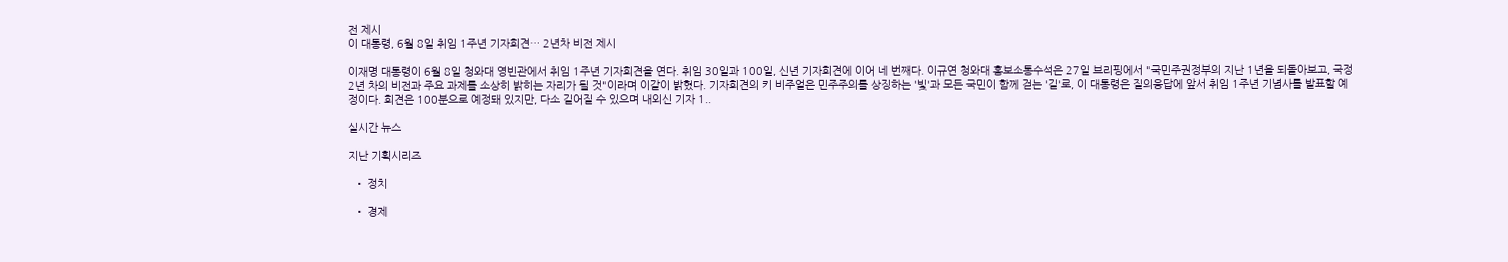전 제시
이 대통령, 6월 8일 취임 1주년 기자회견… 2년차 비전 제시

이재명 대통령이 6월 8일 청와대 영빈관에서 취임 1주년 기자회견을 연다. 취임 30일과 100일, 신년 기자회견에 이어 네 번째다. 이규연 청와대 홍보소통수석은 27일 브리핑에서 "국민주권정부의 지난 1년을 되돌아보고, 국정 2년 차의 비전과 주요 과제를 소상히 밝히는 자리가 될 것"이라며 이같이 밝혔다. 기자회견의 키 비주얼은 민주주의를 상징하는 '빛'과 모든 국민이 함께 걷는 '길'로, 이 대통령은 질의응답에 앞서 취임 1주년 기념사를 발표할 예정이다. 회견은 100분으로 예정돼 있지만, 다소 길어질 수 있으며 내외신 기자 1..

실시간 뉴스

지난 기획시리즈

  • 정치

  • 경제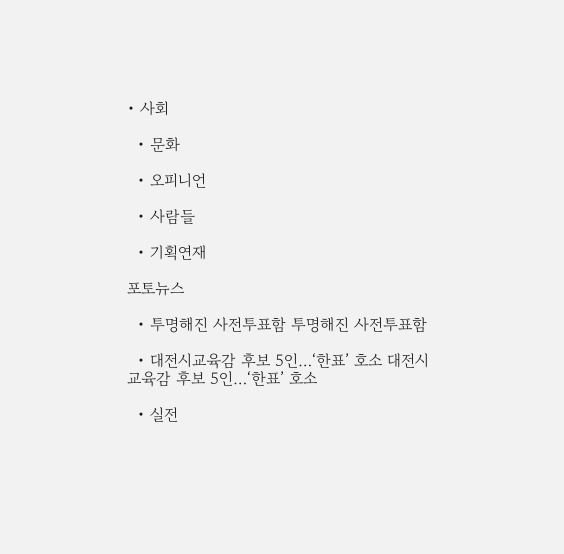• 사회

  • 문화

  • 오피니언

  • 사람들

  • 기획연재

포토뉴스

  • 투명해진 사전투표함 투명해진 사전투표함

  • 대전시교육감 후보 5인…‘한표’ 호소 대전시교육감 후보 5인…‘한표’ 호소

  • 실전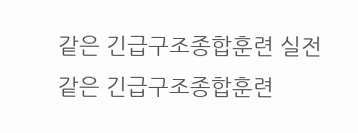같은 긴급구조종합훈련 실전 같은 긴급구조종합훈련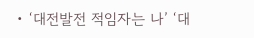• ‘대전발전 적임자는 나’ ‘대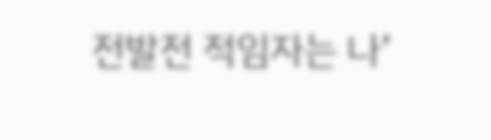전발전 적임자는 나’